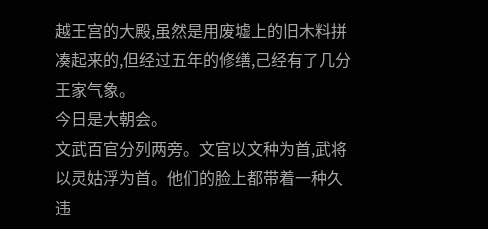越王宫的大殿,虽然是用废墟上的旧木料拼凑起来的,但经过五年的修缮,己经有了几分王家气象。
今日是大朝会。
文武百官分列两旁。文官以文种为首,武将以灵姑浮为首。他们的脸上都带着一种久违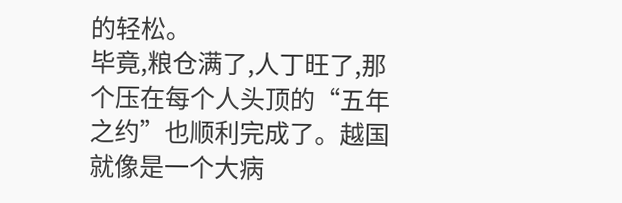的轻松。
毕竟,粮仓满了,人丁旺了,那个压在每个人头顶的“五年之约”也顺利完成了。越国就像是一个大病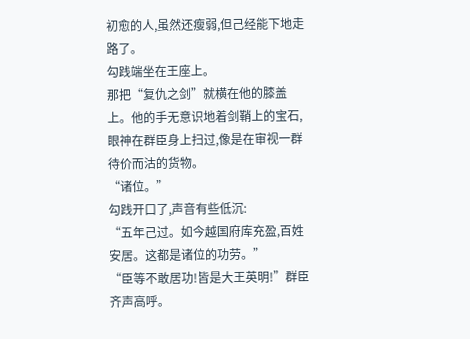初愈的人,虽然还瘦弱,但己经能下地走路了。
勾践端坐在王座上。
那把“复仇之剑”就横在他的膝盖上。他的手无意识地着剑鞘上的宝石,眼神在群臣身上扫过,像是在审视一群待价而沽的货物。
“诸位。”
勾践开口了,声音有些低沉:
“五年己过。如今越国府库充盈,百姓安居。这都是诸位的功劳。”
“臣等不敢居功!皆是大王英明!”群臣齐声高呼。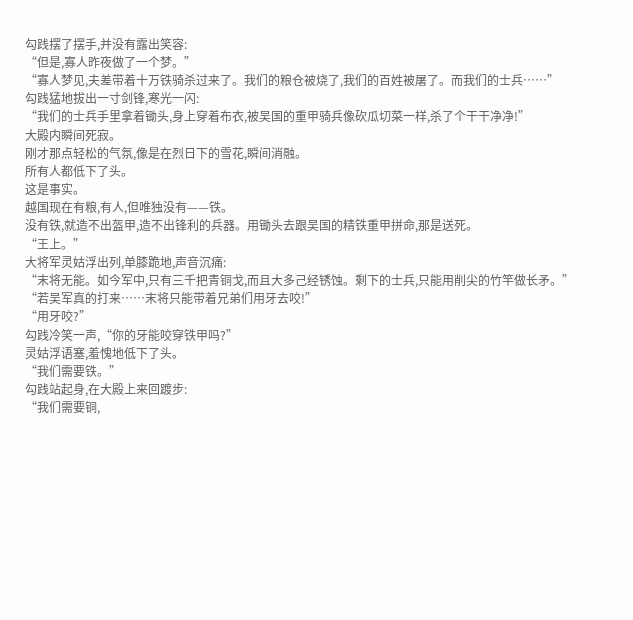勾践摆了摆手,并没有露出笑容:
“但是,寡人昨夜做了一个梦。”
“寡人梦见,夫差带着十万铁骑杀过来了。我们的粮仓被烧了,我们的百姓被屠了。而我们的士兵……”
勾践猛地拔出一寸剑锋,寒光一闪:
“我们的士兵手里拿着锄头,身上穿着布衣,被吴国的重甲骑兵像砍瓜切菜一样,杀了个干干净净!”
大殿内瞬间死寂。
刚才那点轻松的气氛,像是在烈日下的雪花,瞬间消融。
所有人都低下了头。
这是事实。
越国现在有粮,有人,但唯独没有——铁。
没有铁,就造不出盔甲,造不出锋利的兵器。用锄头去跟吴国的精铁重甲拼命,那是送死。
“王上。”
大将军灵姑浮出列,单膝跪地,声音沉痛:
“末将无能。如今军中,只有三千把青铜戈,而且大多己经锈蚀。剩下的士兵,只能用削尖的竹竿做长矛。”
“若吴军真的打来……末将只能带着兄弟们用牙去咬!”
“用牙咬?”
勾践冷笑一声,“你的牙能咬穿铁甲吗?”
灵姑浮语塞,羞愧地低下了头。
“我们需要铁。”
勾践站起身,在大殿上来回踱步:
“我们需要铜,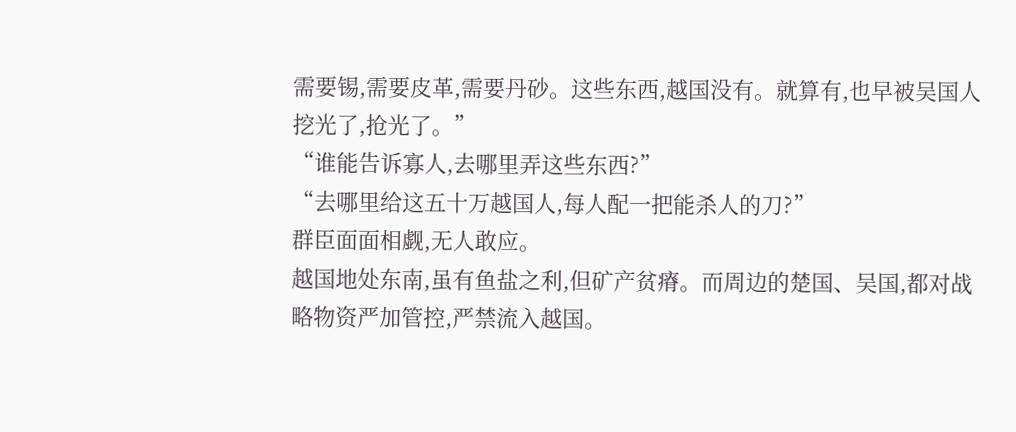需要锡,需要皮革,需要丹砂。这些东西,越国没有。就算有,也早被吴国人挖光了,抢光了。”
“谁能告诉寡人,去哪里弄这些东西?”
“去哪里给这五十万越国人,每人配一把能杀人的刀?”
群臣面面相觑,无人敢应。
越国地处东南,虽有鱼盐之利,但矿产贫瘠。而周边的楚国、吴国,都对战略物资严加管控,严禁流入越国。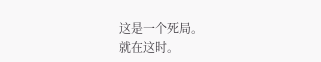这是一个死局。
就在这时。